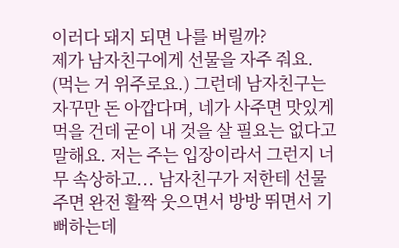이러다 돼지 되면 나를 버릴까?
제가 남자친구에게 선물을 자주 줘요. (먹는 거 위주로요.) 그런데 남자친구는 자꾸만 돈 아깝다며, 네가 사주면 맛있게 먹을 건데 굳이 내 것을 살 필요는 없다고 말해요. 저는 주는 입장이라서 그런지 너무 속상하고... 남자친구가 저한테 선물 주면 완전 활짝 웃으면서 방방 뛰면서 기뻐하는데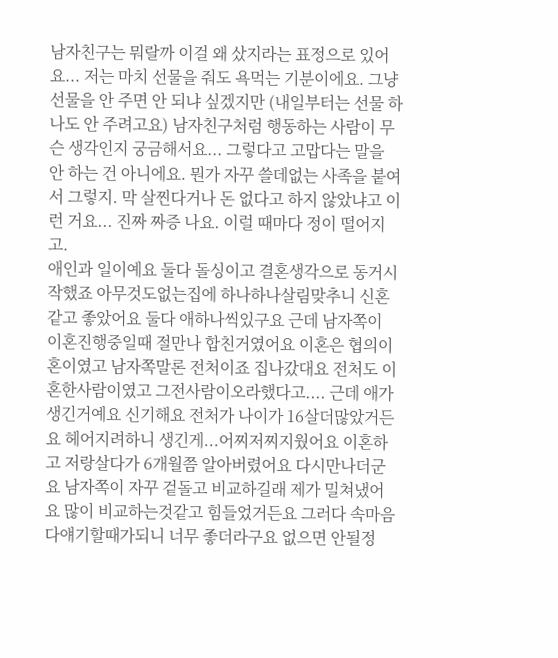남자친구는 뭐랄까 이걸 왜 샀지라는 표정으로 있어요... 저는 마치 선물을 줘도 욕먹는 기분이에요. 그냥 선물을 안 주면 안 되냐 싶겠지만 (내일부터는 선물 하나도 안 주려고요) 남자친구처럼 행동하는 사람이 무슨 생각인지 궁금해서요... 그렇다고 고맙다는 말을 안 하는 건 아니에요. 뭔가 자꾸 쓸데없는 사족을 붙여서 그렇지. 막 살찐다거나 돈 없다고 하지 않았냐고 이런 거요... 진짜 짜증 나요. 이럴 때마다 정이 떨어지고.
애인과 일이예요 둘다 돌싱이고 결혼생각으로 동거시작했죠 아무것도없는집에 하나하나살림맞추니 신혼같고 좋았어요 둘다 애하나씩있구요 근데 남자쪽이 이혼진행중일때 절만나 합친거였어요 이혼은 협의이혼이였고 남자쪽말론 전처이죠 집나갔대요 전처도 이혼한사람이였고 그전사람이오라했다고.... 근데 애가생긴거예요 신기해요 전처가 나이가 16살더많았거든요 헤어지려하니 생긴게...어찌저찌지웠어요 이혼하고 저랑살다가 6개월쯤 알아버렸어요 다시만나더군요 남자쪽이 자꾸 겉돌고 비교하길래 제가 밀쳐냈어요 많이 비교하는것같고 힘들었거든요 그러다 속마음다얘기할때가되니 너무 좋더라구요 없으면 안될정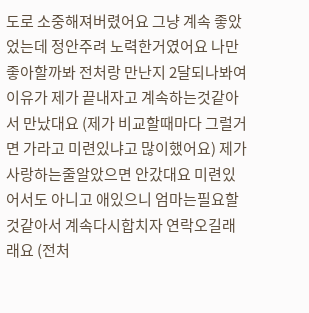도로 소중해져버렸어요 그냥 계속 좋았었는데 정안주려 노력한거였어요 나만좋아할까봐 전처랑 만난지 2달되나봐여 이유가 제가 끝내자고 계속하는것같아서 만났대요 (제가 비교할때마다 그럴거면 가라고 미련있냐고 많이했어요) 제가사랑하는줄알았으면 안갔대요 미련있어서도 아니고 애있으니 엄마는필요할것같아서 계속다시합치자 연락오길래 래요 (전처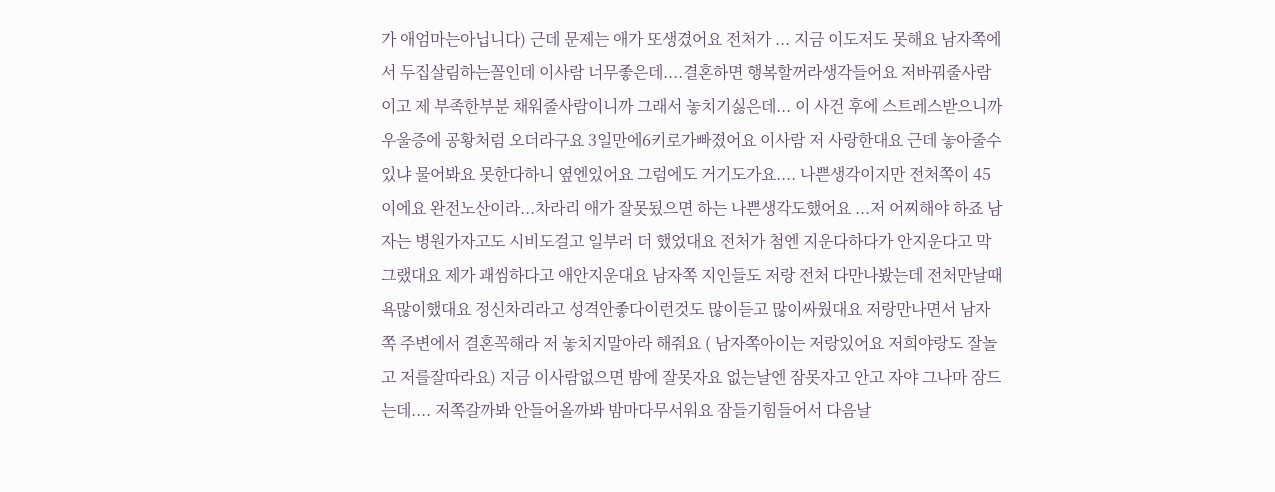가 애엄마는아닙니다) 근데 문제는 애가 또생겼어요 전처가 ... 지금 이도저도 못해요 남자쪽에서 두집살림하는꼴인데 이사람 너무좋은데....결혼하면 행복할꺼라생각들어요 저바꿔줄사람이고 제 부족한부분 채워줄사람이니까 그래서 놓치기싫은데... 이 사건 후에 스트레스받으니까 우울증에 공황처럼 오더라구요 3일만에6키로가빠졌어요 이사람 저 사랑한대요 근데 놓아줄수있냐 물어봐요 못한다하니 옆엔있어요 그럼에도 거기도가요.... 나쁜생각이지만 전처쪽이 45이에요 완전노산이라...차라리 애가 잘못됬으면 하는 나쁜생각도했어요 ...저 어찌해야 하죠 남자는 병원가자고도 시비도걸고 일부러 더 했었대요 전처가 첨엔 지운다하다가 안지운다고 막그랬대요 제가 괘씸하다고 애안지운대요 남자쪽 지인들도 저랑 전처 다만나봤는데 전처만날때 욕많이했대요 정신차리라고 성격안좋다이런것도 많이듣고 많이싸웠대요 저랑만나면서 남자쪽 주변에서 결혼꼭해라 저 놓치지말아라 해줘요 ( 남자쪽아이는 저랑있어요 저희야랑도 잘놀고 저를잘따라요) 지금 이사람없으면 밤에 잘못자요 없는날엔 잠못자고 안고 자야 그나마 잠드는데.... 저쪽갈까봐 안들어올까봐 밤마다무서워요 잠들기힘들어서 다음날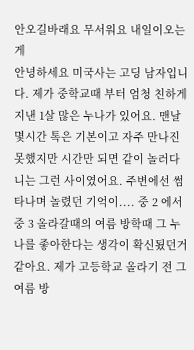안오길바래요 무서워요 내일이오는게
안녕하세요 미국사는 고딩 남자입니다. 제가 중학교때 부터 엄청 친하게 지낸 1살 많은 누나가 있어요. 맨날 몇시간 톡은 기본이고 자주 만나진 못했지만 시간만 되면 같이 놀러다니는 그런 사이였어요. 주변에선 썸 타나며 놀렸던 기억이.... 중 2 에서 중 3 올라갈때의 여름 방학때 그 누나를 좋아한다는 생각이 확신됬던거 같아요. 제가 고등학교 올라기 전 그 여름 방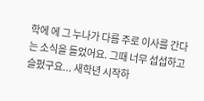학에 에 그 누나가 다름 주로 이사를 간다는 소식을 들었어요. 그때 너무 섭섭하고 슬펐구요... 새학년 시작하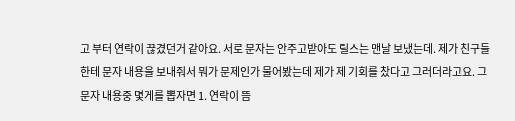고 부터 연락이 끊겼던거 같아요. 서로 문자는 안주고받아도 릴스는 맨날 보냈는데. 제가 친구들 한테 문자 내용을 보내줘서 뭐가 문제인가 물어봤는데 제가 제 기회를 찼다고 그러더라고요. 그 문자 내용중 몇게를 뽑자면 1. 연락이 뜸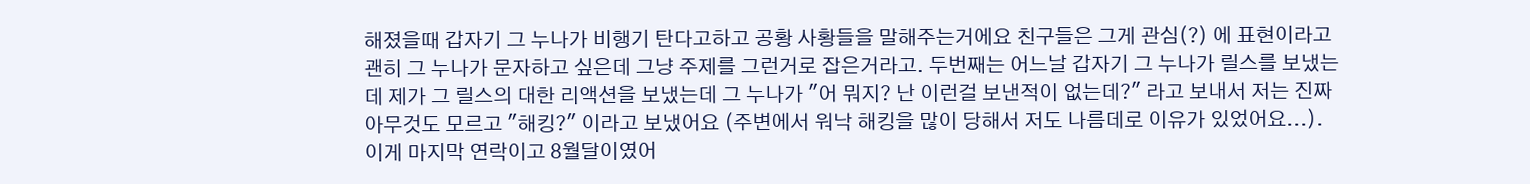해졌을때 갑자기 그 누나가 비행기 탄다고하고 공황 사황들을 말해주는거에요 친구들은 그게 관심(?) 에 표현이라고 괜히 그 누나가 문자하고 싶은데 그냥 주제를 그런거로 잡은거라고. 두번째는 어느날 갑자기 그 누나가 릴스를 보냈는데 제가 그 릴스의 대한 리액션을 보냈는데 그 누나가 "어 뭐지? 난 이런걸 보낸적이 없는데?" 라고 보내서 저는 진짜 아무것도 모르고 "해킹?" 이라고 보냈어요 (주변에서 워낙 해킹을 많이 당해서 저도 나름데로 이유가 있었어요...).이게 마지막 연락이고 8월달이였어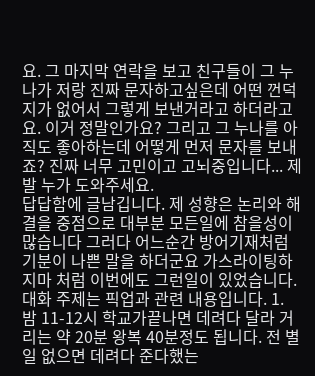요. 그 마지막 연락을 보고 친구들이 그 누나가 저랑 진짜 문자하고싶은데 어떤 껀덕지가 없어서 그렇게 보낸거라고 하더라고요. 이거 정말인가요? 그리고 그 누나를 아직도 좋아하는데 어떻게 먼저 문자를 보내죠? 진짜 너무 고민이고 고뇌중입니다... 제발 누가 도와주세요.
답답함에 글남깁니다. 제 성향은 논리와 해결을 중점으로 대부분 모든일에 참을성이 많습니다 그러다 어느순간 방어기재처럼 기분이 나쁜 말을 하더군요 가스라이팅하지마 처럼 이번에도 그런일이 있었습니다. 대화 주제는 픽업과 관련 내용입니다. 1. 밤 11-12시 학교가끝나면 데려다 달라 거리는 약 20분 왕복 40분정도 됩니다. 전 별일 없으면 데려다 준다했는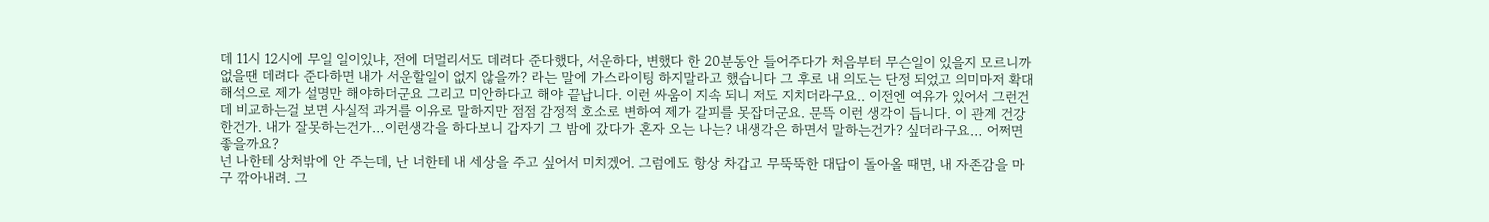데 11시 12시에 무일 일이있냐, 전에 더멀리서도 데려다 준다했다, 서운하다, 변했다 한 20분동안 들어주다가 처음부터 무슨일이 있을지 모르니까 없을땐 데려다 준다하면 내가 서운할일이 없지 않을까? 라는 말에 가스라이팅 하지말라고 했습니다 그 후로 내 의도는 단정 되었고 의미마저 확대해석으로 제가 설명만 해야하더군요 그리고 미안하다고 해야 끝납니다. 이런 싸움이 지속 되니 저도 지치더라구요.. 이전엔 여유가 있어서 그런건데 비교하는걸 보면 사실적 과거를 이유로 말하지만 점점 감정적 호소로 변하여 제가 갈피를 못잡더군요. 문뜩 이런 생각이 듭니다. 이 관계 건강한건가. 내가 잘못하는건가…이런생각을 하다보니 갑자기 그 밤에 갔다가 혼자 오는 나는? 내생각은 하면서 말하는건가? 싶더라구요… 어쩌면 좋을까요?
넌 나한테 상처밖에 안 주는데, 난 너한테 내 세상을 주고 싶어서 미치겠어. 그럼에도 항상 차갑고 무뚝뚝한 대답이 돌아올 때면, 내 자존감을 마구 깎아내려. 그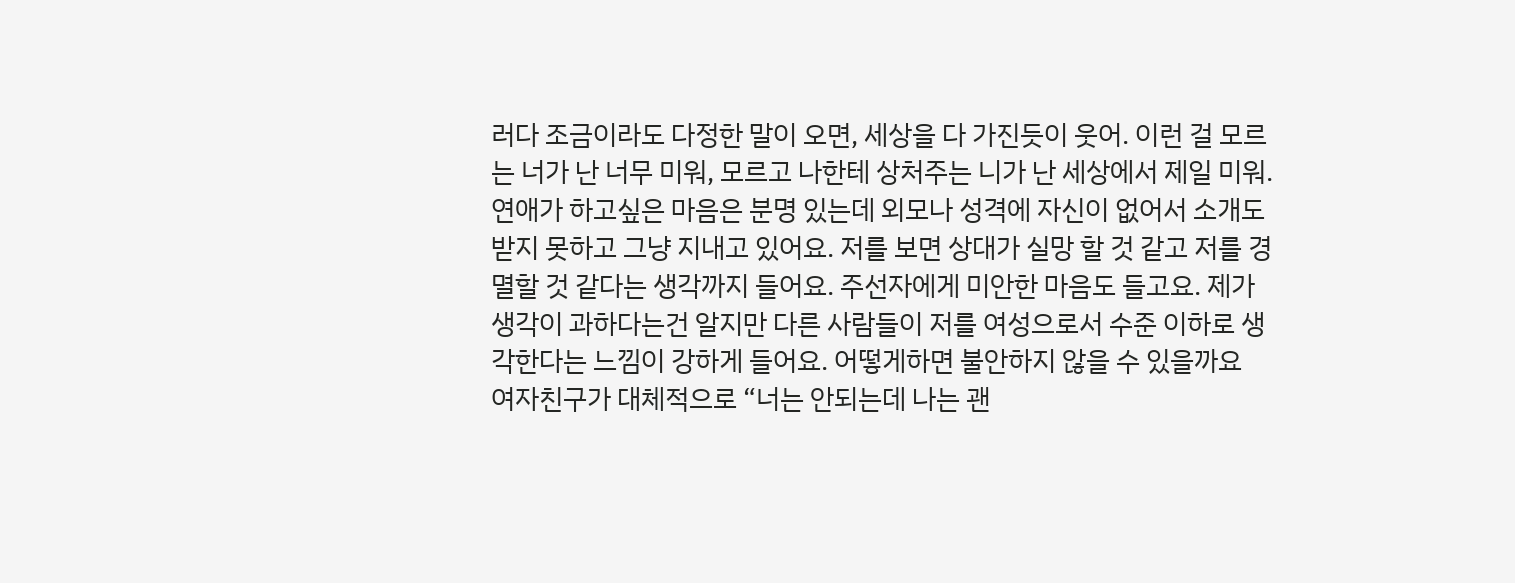러다 조금이라도 다정한 말이 오면, 세상을 다 가진듯이 웃어. 이런 걸 모르는 너가 난 너무 미워, 모르고 나한테 상처주는 니가 난 세상에서 제일 미워.
연애가 하고싶은 마음은 분명 있는데 외모나 성격에 자신이 없어서 소개도 받지 못하고 그냥 지내고 있어요. 저를 보면 상대가 실망 할 것 같고 저를 경멸할 것 같다는 생각까지 들어요. 주선자에게 미안한 마음도 들고요. 제가 생각이 과하다는건 알지만 다른 사람들이 저를 여성으로서 수준 이하로 생각한다는 느낌이 강하게 들어요. 어떻게하면 불안하지 않을 수 있을까요
여자친구가 대체적으로 “너는 안되는데 나는 괜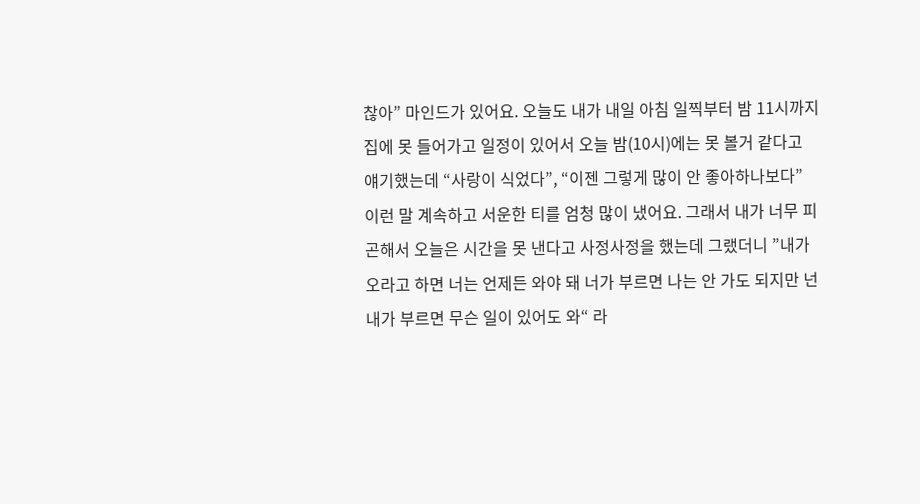찮아” 마인드가 있어요. 오늘도 내가 내일 아침 일찍부터 밤 11시까지 집에 못 들어가고 일정이 있어서 오늘 밤(10시)에는 못 볼거 같다고 얘기했는데 “사랑이 식었다”, “이젠 그렇게 많이 안 좋아하나보다” 이런 말 계속하고 서운한 티를 엄청 많이 냈어요. 그래서 내가 너무 피곤해서 오늘은 시간을 못 낸다고 사정사정을 했는데 그랬더니 ”내가 오라고 하면 너는 언제든 와야 돼 너가 부르면 나는 안 가도 되지만 넌 내가 부르면 무슨 일이 있어도 와“ 라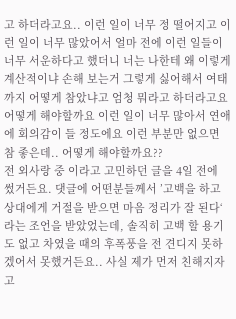고 하더라고요.. 이런 일이 너무 정 떨어지고 이런 일이 너무 많았어서 얼마 전에 이런 일들이 너무 서운하다고 했더니 너는 나한테 왜 이렇게 계산적이냐 손해 보는거 그렇게 싫어해서 여태까지 어떻게 참았냐고 엄청 뭐라고 하더라고요 어떻게 해야할까요 이런 일이 너무 많아서 연애에 회의감이 들 정도에요 이런 부분만 없으면 참 좋은데.. 어떻게 해야할까요??
전 외사랑 중 이라고 고민하던 글을 4일 전에 썼거든요. 댓글에 어떤분들께서 ’고백을 하고 상대에게 거절을 받으면 마음 정리가 잘 된다‘ 라는 조언을 받았었는데, 솔직히 고백 할 용기도 없고 차였을 때의 후폭풍을 전 견디지 못하겠어서 못했거든요.. 사실 제가 먼저 친해지자고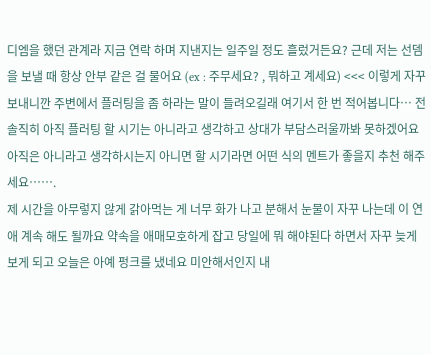디엠을 했던 관계라 지금 연락 하며 지낸지는 일주일 정도 흘렀거든요? 근데 저는 선뎀을 보낼 때 항상 안부 같은 걸 물어요 (ex : 주무세요? , 뭐하고 계세요) <<< 이렇게 자꾸 보내니깐 주변에서 플러팅을 좀 하라는 말이 들려오길래 여기서 한 번 적어봅니다… 전 솔직히 아직 플러팅 할 시기는 아니라고 생각하고 상대가 부담스러울까봐 못하겠어요 아직은 아니라고 생각하시는지 아니면 할 시기라면 어떤 식의 멘트가 좋을지 추천 해주세요…….
제 시간을 아무렇지 않게 갉아먹는 게 너무 화가 나고 분해서 눈물이 자꾸 나는데 이 연애 계속 해도 될까요 약속을 애매모호하게 잡고 당일에 뭐 해야된다 하면서 자꾸 늦게 보게 되고 오늘은 아예 펑크를 냈네요 미안해서인지 내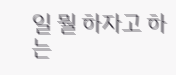일 뭘 하자고 하는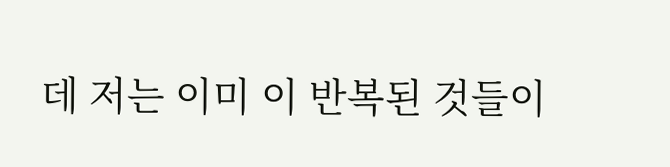데 저는 이미 이 반복된 것들이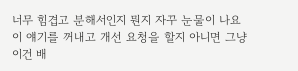너무 힘겹고 분해서인지 뭔지 자꾸 눈물이 나요 이 얘기를 꺼내고 개선 요청을 할지 아니면 그냥 이건 배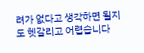려가 없다고 생각하면 될지도 헷갈리고 어렵습니다